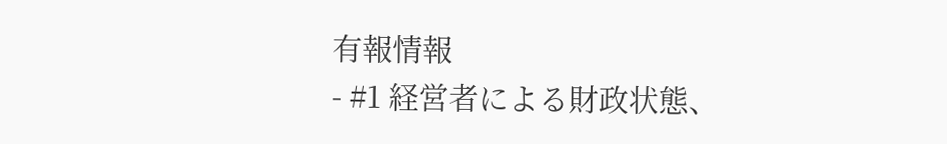有報情報
- #1 経営者による財政状態、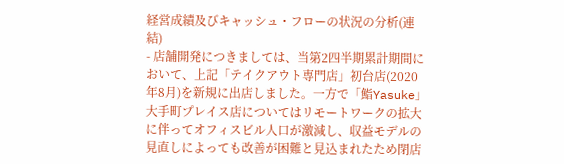経営成績及びキャッシュ・フローの状況の分析(連結)
- 店舗開発につきましては、当第2四半期累計期間において、上記「テイクアウト専門店」初台店(2020年8月)を新規に出店しました。一方で「鮨Yasuke」大手町プレイス店についてはリモートワークの拡大に伴ってオフィスビル人口が激減し、収益モデルの見直しによっても改善が困難と見込まれたため閉店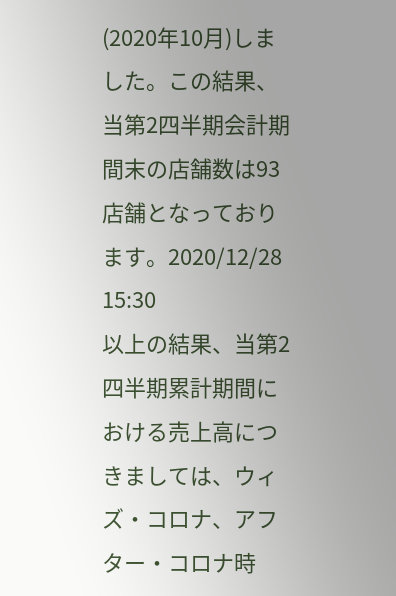(2020年10月)しました。この結果、当第2四半期会計期間末の店舗数は93店舗となっております。2020/12/28 15:30
以上の結果、当第2四半期累計期間における売上高につきましては、ウィズ・コロナ、アフター・コロナ時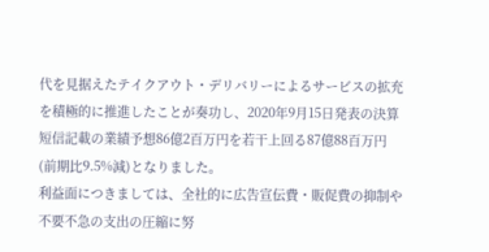代を見据えたテイクアウト・デリバリーによるサービスの拡充を積極的に推進したことが奏功し、2020年9月15日発表の決算短信記載の業績予想86億2百万円を若干上回る87億88百万円(前期比9.5%減)となりました。
利益面につきましては、全社的に広告宣伝費・販促費の抑制や不要不急の支出の圧縮に努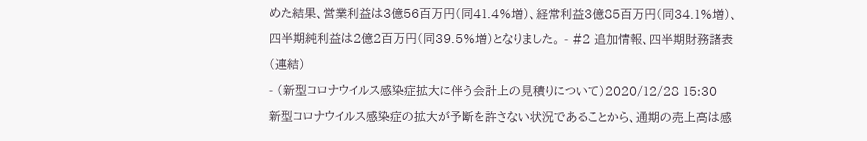めた結果、営業利益は3億56百万円(同41.4%増)、経常利益3億85百万円(同34.1%増)、四半期純利益は2億2百万円(同39.5%増)となりました。 - #2 追加情報、四半期財務諸表(連結)
- (新型コロナウイルス感染症拡大に伴う会計上の見積りについて)2020/12/28 15:30
新型コロナウイルス感染症の拡大が予断を許さない状況であることから、通期の売上高は感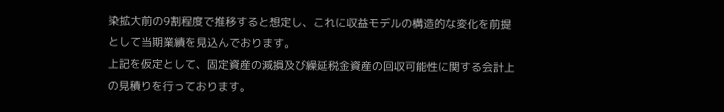染拡大前の9割程度で推移すると想定し、これに収益モデルの構造的な変化を前提として当期業績を見込んでおります。
上記を仮定として、固定資産の減損及び繰延税金資産の回収可能性に関する会計上の見積りを行っております。